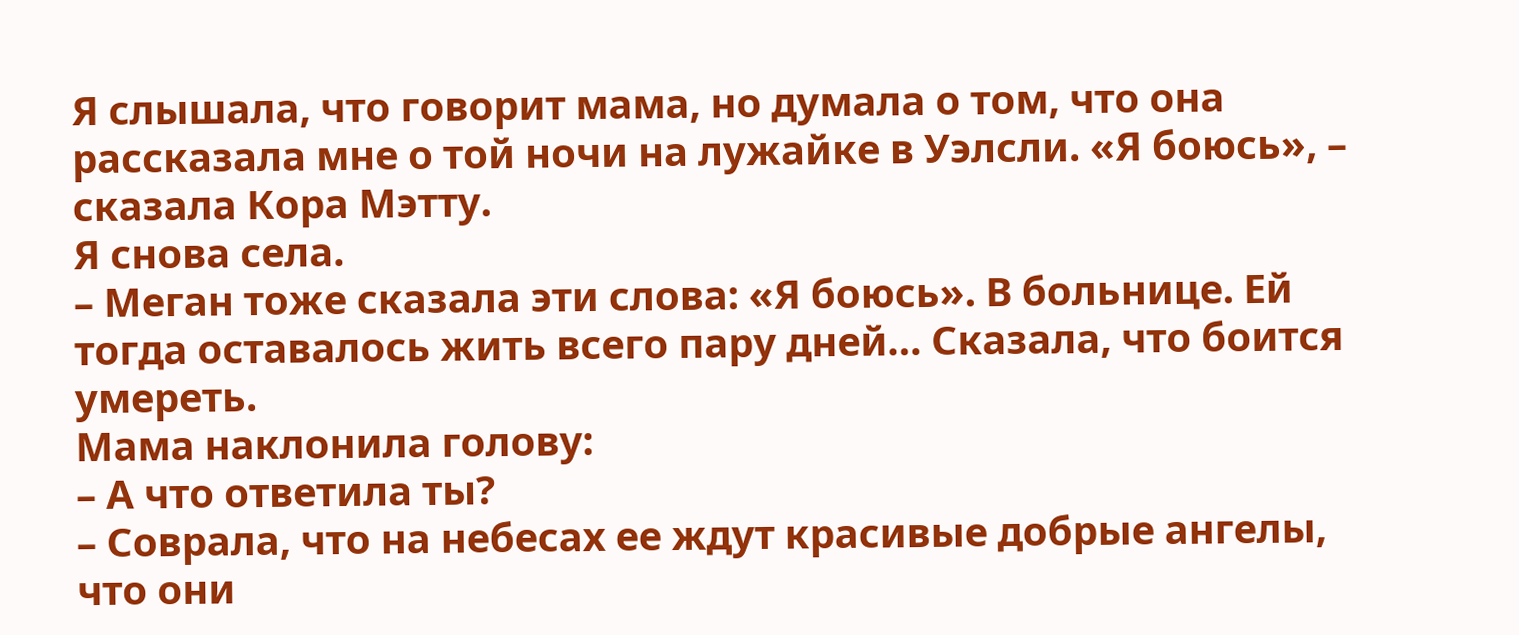Я слышала, что говорит мама, но думала о том, что она рассказала мне о той ночи на лужайке в Уэлсли. «Я боюсь», – сказала Кора Мэтту.
Я снова села.
– Меган тоже сказала эти слова: «Я боюсь». В больнице. Ей тогда оставалось жить всего пару дней… Сказала, что боится умереть.
Мама наклонила голову:
– А что ответила ты?
– Соврала, что на небесах ее ждут красивые добрые ангелы, что они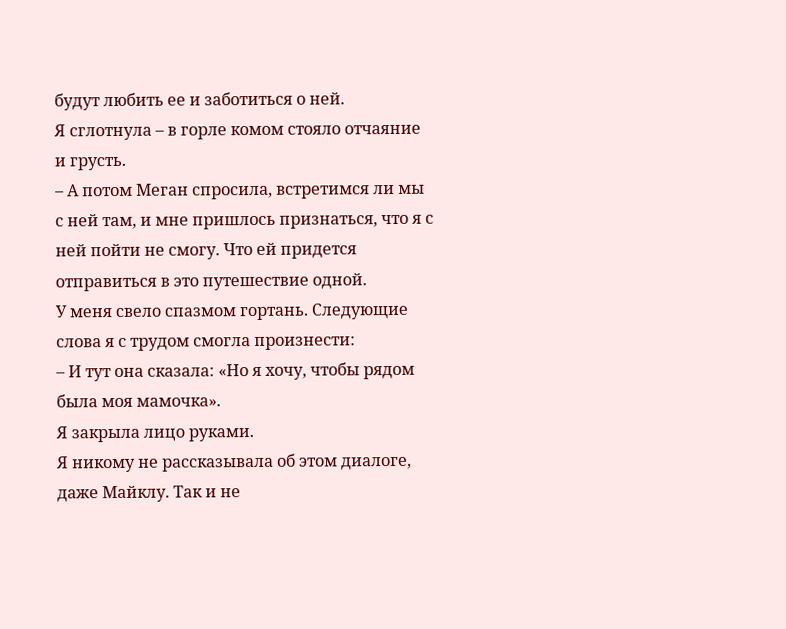будут любить ее и заботиться о ней.
Я сглотнула – в горле комом стояло отчаяние и грусть.
– А потом Меган спросила, встретимся ли мы с ней там, и мне пришлось признаться, что я с ней пойти не смогу. Что ей придется отправиться в это путешествие одной.
У меня свело спазмом гортань. Следующие слова я с трудом смогла произнести:
– И тут она сказала: «Но я хочу, чтобы рядом была моя мамочка».
Я закрыла лицо руками.
Я никому не рассказывала об этом диалоге, даже Майклу. Так и не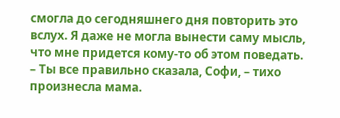смогла до сегодняшнего дня повторить это вслух. Я даже не могла вынести саму мысль, что мне придется кому-то об этом поведать.
– Ты все правильно сказала, Софи, – тихо произнесла мама.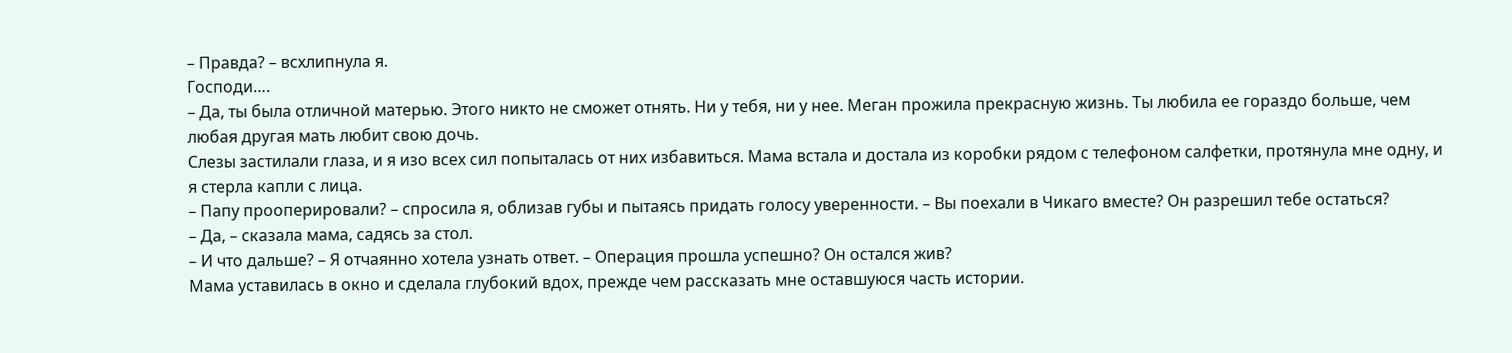– Правда? – всхлипнула я.
Господи….
– Да, ты была отличной матерью. Этого никто не сможет отнять. Ни у тебя, ни у нее. Меган прожила прекрасную жизнь. Ты любила ее гораздо больше, чем любая другая мать любит свою дочь.
Слезы застилали глаза, и я изо всех сил попыталась от них избавиться. Мама встала и достала из коробки рядом с телефоном салфетки, протянула мне одну, и я стерла капли с лица.
– Папу прооперировали? – спросила я, облизав губы и пытаясь придать голосу уверенности. – Вы поехали в Чикаго вместе? Он разрешил тебе остаться?
– Да, – сказала мама, садясь за стол.
– И что дальше? – Я отчаянно хотела узнать ответ. – Операция прошла успешно? Он остался жив?
Мама уставилась в окно и сделала глубокий вдох, прежде чем рассказать мне оставшуюся часть истории.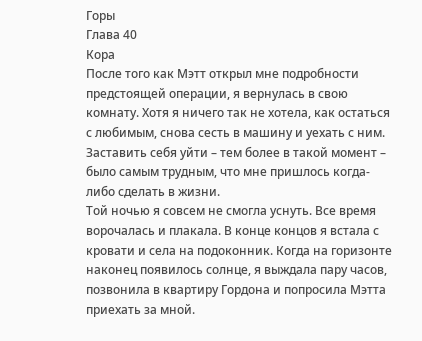Горы
Глава 40
Кора
После того как Мэтт открыл мне подробности предстоящей операции, я вернулась в свою комнату. Хотя я ничего так не хотела, как остаться с любимым, снова сесть в машину и уехать с ним. Заставить себя уйти – тем более в такой момент – было самым трудным, что мне пришлось когда-либо сделать в жизни.
Той ночью я совсем не смогла уснуть. Все время ворочалась и плакала. В конце концов я встала с кровати и села на подоконник. Когда на горизонте наконец появилось солнце, я выждала пару часов, позвонила в квартиру Гордона и попросила Мэтта приехать за мной.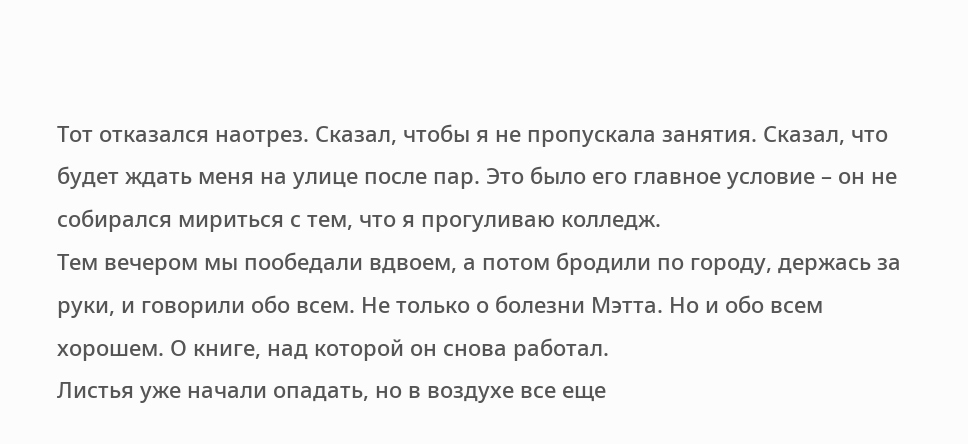Тот отказался наотрез. Сказал, чтобы я не пропускала занятия. Сказал, что будет ждать меня на улице после пар. Это было его главное условие – он не собирался мириться с тем, что я прогуливаю колледж.
Тем вечером мы пообедали вдвоем, а потом бродили по городу, держась за руки, и говорили обо всем. Не только о болезни Мэтта. Но и обо всем хорошем. О книге, над которой он снова работал.
Листья уже начали опадать, но в воздухе все еще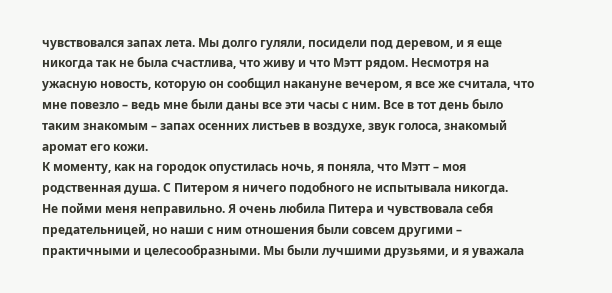чувствовался запах лета. Мы долго гуляли, посидели под деревом, и я еще никогда так не была счастлива, что живу и что Мэтт рядом. Несмотря на ужасную новость, которую он сообщил накануне вечером, я все же считала, что мне повезло – ведь мне были даны все эти часы с ним. Все в тот день было таким знакомым – запах осенних листьев в воздухе, звук голоса, знакомый аромат его кожи.
К моменту, как на городок опустилась ночь, я поняла, что Мэтт – моя родственная душа. С Питером я ничего подобного не испытывала никогда.
Не пойми меня неправильно. Я очень любила Питера и чувствовала себя предательницей, но наши с ним отношения были совсем другими – практичными и целесообразными. Мы были лучшими друзьями, и я уважала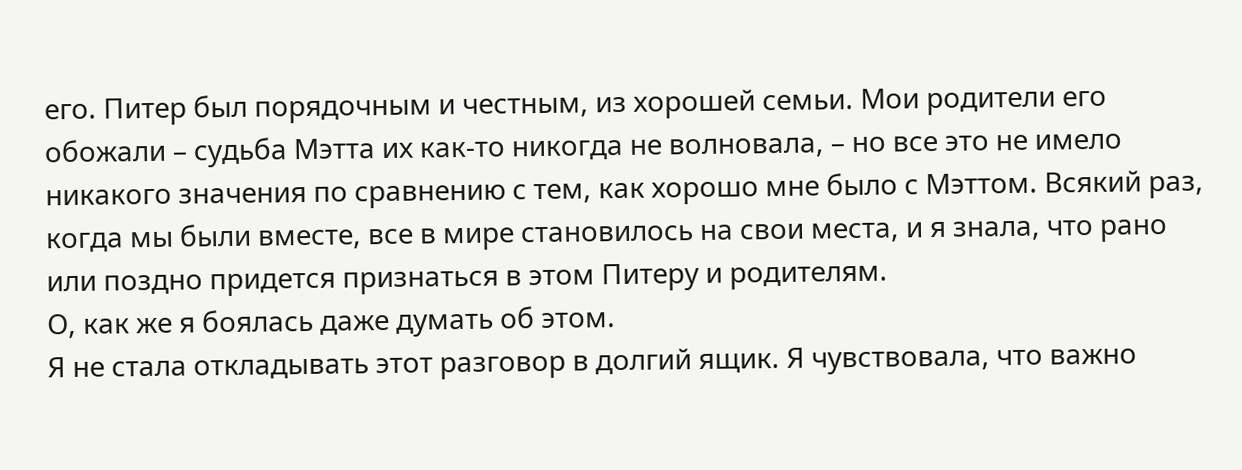его. Питер был порядочным и честным, из хорошей семьи. Мои родители его обожали – судьба Мэтта их как-то никогда не волновала, – но все это не имело никакого значения по сравнению с тем, как хорошо мне было с Мэттом. Всякий раз, когда мы были вместе, все в мире становилось на свои места, и я знала, что рано или поздно придется признаться в этом Питеру и родителям.
О, как же я боялась даже думать об этом.
Я не стала откладывать этот разговор в долгий ящик. Я чувствовала, что важно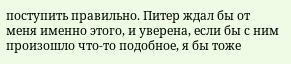поступить правильно. Питер ждал бы от меня именно этого, и уверена, если бы с ним произошло что-то подобное, я бы тоже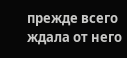прежде всего ждала от него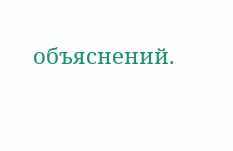объяснений.